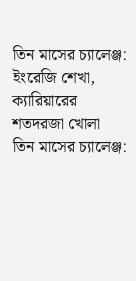তিন মাসের চ্যালেঞ্জ: ইংরেজি শেখা, ক্যারিয়ারের শতদরজা খোলা
তিন মাসের চ্যালেঞ্জ: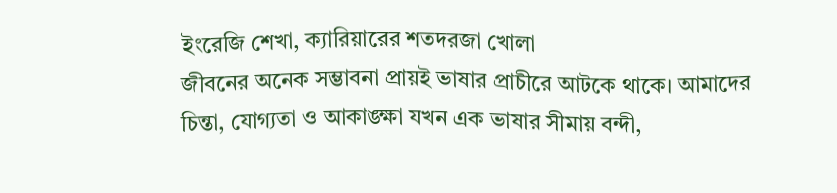ইংরেজি শেখা, ক্যারিয়ারের শতদরজা খোলা
জীবনের অনেক সম্ভাবনা প্রায়ই ভাষার প্রাচীরে আটকে থাকে। আমাদের চিন্তা, যোগ্যতা ও আকাঙ্ক্ষা যখন এক ভাষার সীমায় বন্দী,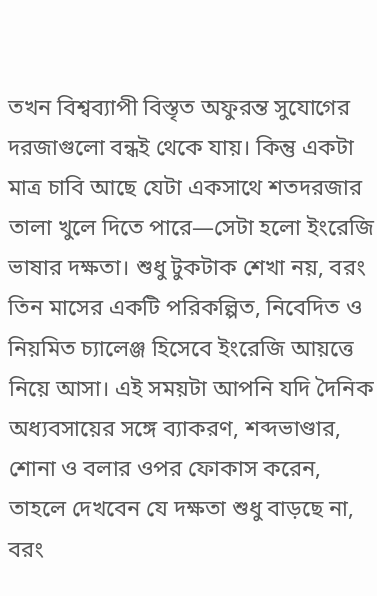তখন বিশ্বব্যাপী বিস্তৃত অফুরন্ত সুযোগের দরজাগুলো বন্ধই থেকে যায়। কিন্তু একটা মাত্র চাবি আছে যেটা একসাথে শতদরজার তালা খুলে দিতে পারে—সেটা হলো ইংরেজি ভাষার দক্ষতা। শুধু টুকটাক শেখা নয়, বরং তিন মাসের একটি পরিকল্পিত, নিবেদিত ও নিয়মিত চ্যালেঞ্জ হিসেবে ইংরেজি আয়ত্তে নিয়ে আসা। এই সময়টা আপনি যদি দৈনিক অধ্যবসায়ের সঙ্গে ব্যাকরণ, শব্দভাণ্ডার, শোনা ও বলার ওপর ফোকাস করেন, তাহলে দেখবেন যে দক্ষতা শুধু বাড়ছে না, বরং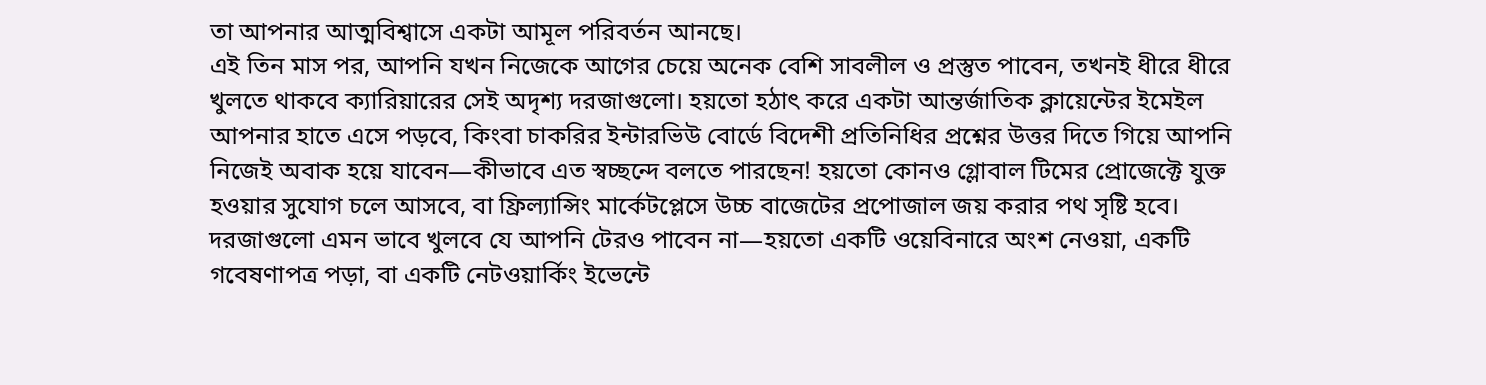তা আপনার আত্মবিশ্বাসে একটা আমূল পরিবর্তন আনছে।
এই তিন মাস পর, আপনি যখন নিজেকে আগের চেয়ে অনেক বেশি সাবলীল ও প্রস্তুত পাবেন, তখনই ধীরে ধীরে খুলতে থাকবে ক্যারিয়ারের সেই অদৃশ্য দরজাগুলো। হয়তো হঠাৎ করে একটা আন্তর্জাতিক ক্লায়েন্টের ইমেইল আপনার হাতে এসে পড়বে, কিংবা চাকরির ইন্টারভিউ বোর্ডে বিদেশী প্রতিনিধির প্রশ্নের উত্তর দিতে গিয়ে আপনি নিজেই অবাক হয়ে যাবেন—কীভাবে এত স্বচ্ছন্দে বলতে পারছেন! হয়তো কোনও গ্লোবাল টিমের প্রোজেক্টে যুক্ত হওয়ার সুযোগ চলে আসবে, বা ফ্রিল্যান্সিং মার্কেটপ্লেসে উচ্চ বাজেটের প্রপোজাল জয় করার পথ সৃষ্টি হবে। দরজাগুলো এমন ভাবে খুলবে যে আপনি টেরও পাবেন না—হয়তো একটি ওয়েবিনারে অংশ নেওয়া, একটি গবেষণাপত্র পড়া, বা একটি নেটওয়ার্কিং ইভেন্টে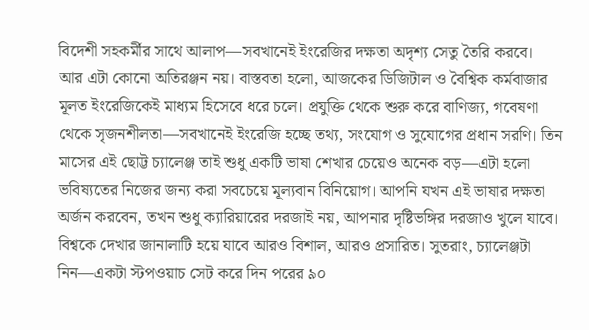বিদেশী সহকর্মীর সাথে আলাপ—সবখানেই ইংরেজির দক্ষতা অদৃশ্য সেতু তৈরি করবে।
আর এটা কোনো অতিরঞ্জন নয়। বাস্তবতা হলো, আজকের ডিজিটাল ও বৈশ্বিক কর্মবাজার মূলত ইংরেজিকেই মাধ্যম হিসেবে ধরে চলে। প্রযুক্তি থেকে শুরু করে বাণিজ্য, গবেষণা থেকে সৃজনশীলতা—সবখানেই ইংরেজি হচ্ছে তথ্য, সংযোগ ও সুযোগের প্রধান সরণি। তিন মাসের এই ছোট্ট চ্যালেঞ্জ তাই শুধু একটি ভাষা শেখার চেয়েও অনেক বড়—এটা হলো ভবিষ্যতের নিজের জন্য করা সবচেয়ে মূল্যবান বিনিয়োগ। আপনি যখন এই ভাষার দক্ষতা অর্জন করবেন, তখন শুধু ক্যারিয়ারের দরজাই নয়, আপনার দৃষ্টিভঙ্গির দরজাও খুলে যাবে। বিশ্বকে দেখার জানালাটি হয়ে যাবে আরও বিশাল, আরও প্রসারিত। সুতরাং, চ্যালেঞ্জটা নিন—একটা স্টপওয়াচ সেট করে দিন পরের ৯০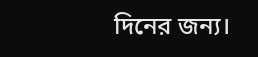দিনের জন্য।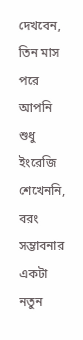দেখবেন, তিন মাস পরে আপনি শুধু ইংরেজি শেখেননি, বরং সম্ভাবনার একটা নতুন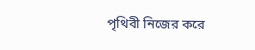পৃথিবী নিজের করে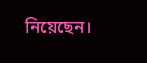নিয়েছেন।